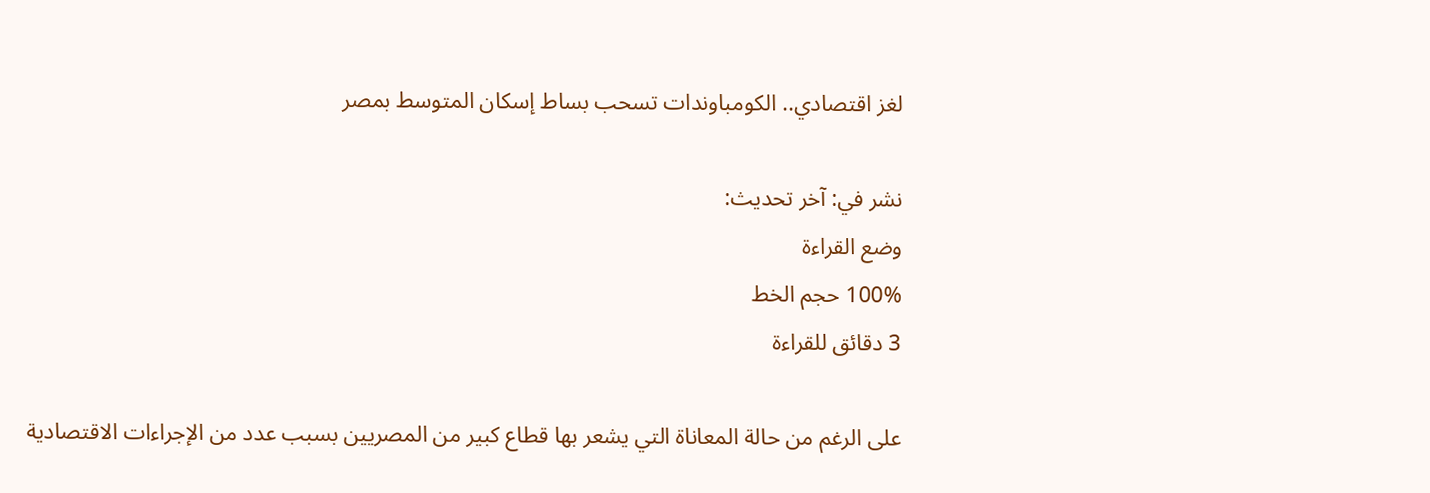لغز اقتصادي.. الكومباوندات تسحب بساط إسكان المتوسط بمصر

نشر في: آخر تحديث:
وضع القراءة
100% حجم الخط
3 دقائق للقراءة

على الرغم من حالة المعاناة التي يشعر بها قطاع كبير من المصريين بسبب عدد من الإجراءات الاقتصادية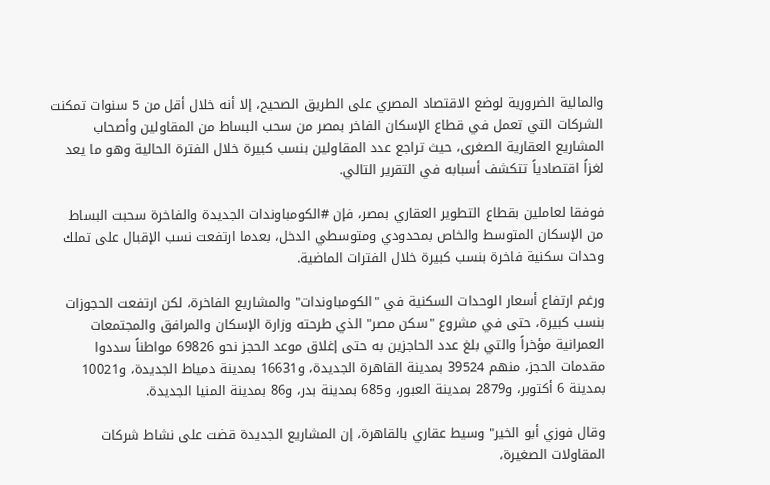والمالية الضرورية لوضع الاقتصاد المصري على الطريق الصحيح، إلا أنه خلال أقل من 5 سنوات تمكنت الشركات التي تعمل في قطاع الإسكان الفاخر بمصر من سحب البساط من المقاولين وأصحاب المشاريع العقارية الصغرى، حيث تراجع عدد المقاولين بنسب كبيرة خلال الفترة الحالية وهو ما يعد لغزاً اقتصادياً تتكشف أسبابه في التقرير التالي.

فوفقا لعاملين بقطاع التطوير العقاري بمصر، فإن #الكومباوندات الجديدة والفاخرة سحبت البساط من الإسكان المتوسط والخاص بمحدودي ومتوسطي الدخل، بعدما ارتفعت نسب الإقبال على تملك وحدات سكنية فاخرة بنسب كبيرة خلال الفترات الماضية.

ورغم ارتفاع أسعار الوحدات السكنية في "الكومباوندات" والمشاريع الفاخرة، لكن ارتفعت الحجوزات بنسب كبيرة، حتى في مشروع "سكن مصر" الذي طرحته وزارة الإسكان والمرافق والمجتمعات العمرانية مؤخراً والتي بلغ عدد الحاجزين به حتى إغلاق موعد الحجز نحو 69826 مواطناً سددوا مقدمات الحجز، منهم 39524 بمدينة القاهرة الجديدة، و16631 بمدينة دمياط الجديدة، و10021 بمدينة 6 أكتوبر، و2879 بمدينة العبور، و685 بمدينة بدر، و86 بمدينة المنيا الجديدة.

وقال فوزي أبو الخير" وسيط عقاري بالقاهرة، إن المشاريع الجديدة قضت على نشاط شركات المقاولات الصغيرة،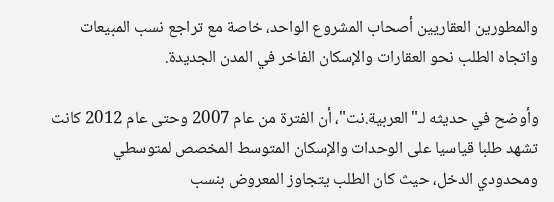والمطورين العقاريين أصحاب المشروع الواحد، خاصة مع تراجع نسب المبيعات واتجاه الطلب نحو العقارات والإسكان الفاخر في المدن الجديدة.

وأوضح في حديثه لـ"العربية.نت"، أن الفترة من عام 2007 وحتى عام 2012 كانت تشهد طلبا قياسيا على الوحدات والإسكان المتوسط المخصص لمتوسطي ومحدودي الدخل، حيث كان الطلب يتجاوز المعروض بنسب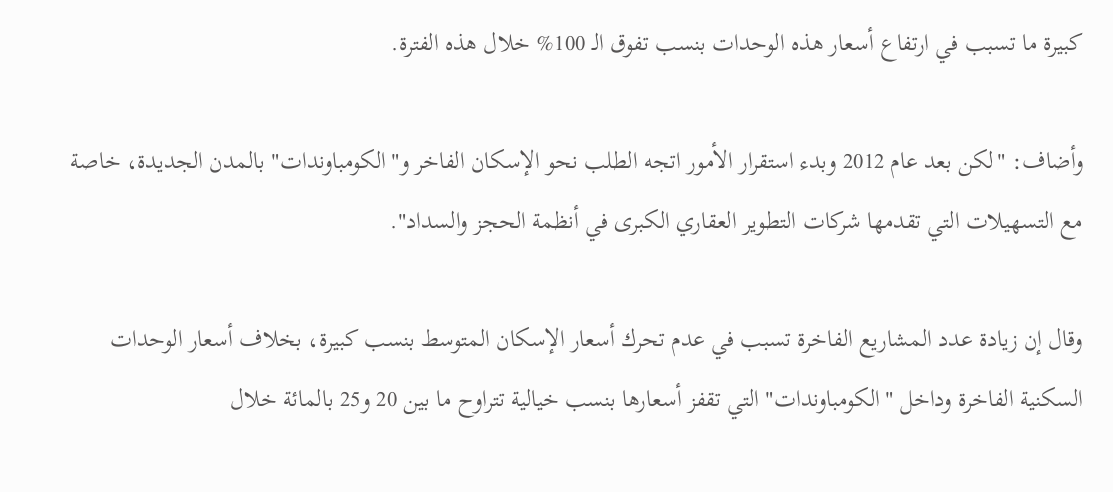كبيرة ما تسبب في ارتفاع أسعار هذه الوحدات بنسب تفوق الـ 100% خلال هذه الفترة.

وأضاف: "لكن بعد عام 2012 وبدء استقرار الأمور اتجه الطلب نحو الإسكان الفاخر و"الكومباوندات" بالمدن الجديدة، خاصة مع التسهيلات التي تقدمها شركات التطوير العقاري الكبرى في أنظمة الحجز والسداد".

وقال إن زيادة عدد المشاريع الفاخرة تسبب في عدم تحرك أسعار الإسكان المتوسط بنسب كبيرة، بخلاف أسعار الوحدات السكنية الفاخرة وداخل "الكومباوندات" التي تقفز أسعارها بنسب خيالية تتراوح ما بين 20 و25 بالمائة خلال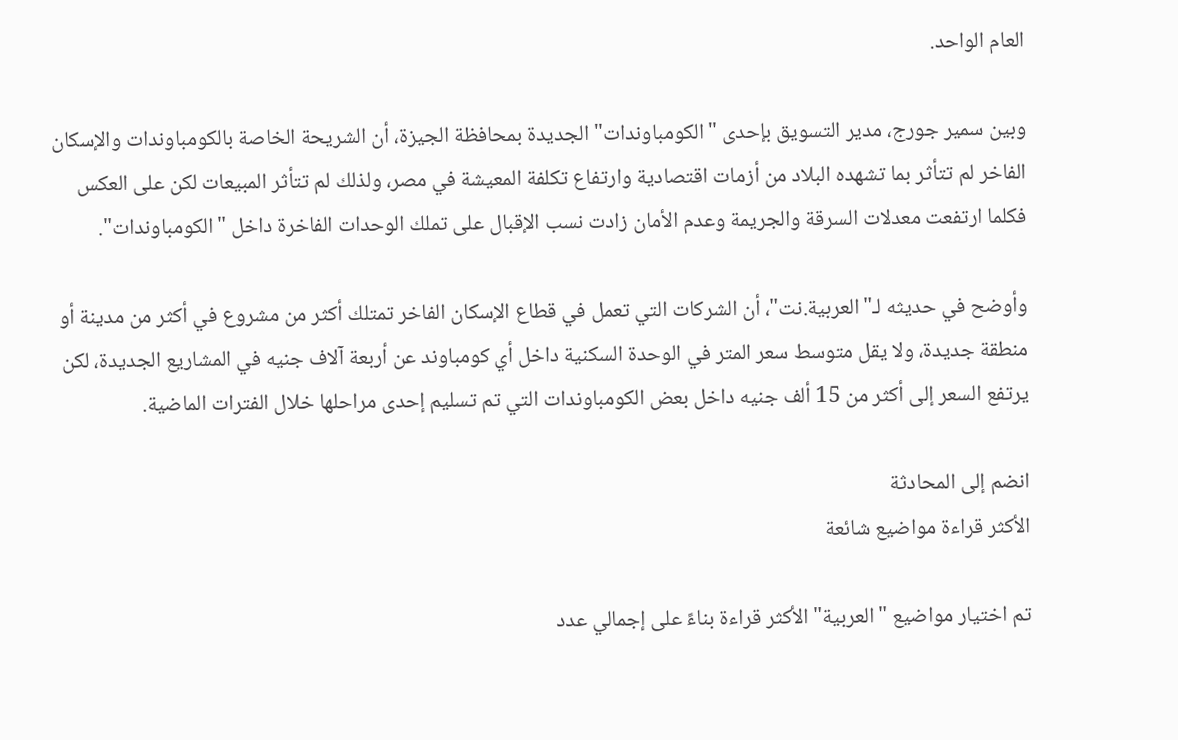العام الواحد.

وبين سمير جورج، مدير التسويق بإحدى "الكومباوندات" الجديدة بمحافظة الجيزة، أن الشريحة الخاصة بالكومباوندات والإسكان الفاخر لم تتأثر بما تشهده البلاد من أزمات اقتصادية وارتفاع تكلفة المعيشة في مصر، ولذلك لم تتأثر المبيعات لكن على العكس فكلما ارتفعت معدلات السرقة والجريمة وعدم الأمان زادت نسب الإقبال على تملك الوحدات الفاخرة داخل "الكومباوندات".

وأوضح في حديثه لـ"العربية.نت"، أن الشركات التي تعمل في قطاع الإسكان الفاخر تمتلك أكثر من مشروع في أكثر من مدينة أو منطقة جديدة، ولا يقل متوسط سعر المتر في الوحدة السكنية داخل أي كومباوند عن أربعة آلاف جنيه في المشاريع الجديدة، لكن يرتفع السعر إلى أكثر من 15 ألف جنيه داخل بعض الكومباوندات التي تم تسليم إحدى مراحلها خلال الفترات الماضية.

انضم إلى المحادثة
الأكثر قراءة مواضيع شائعة

تم اختيار مواضيع "العربية" الأكثر قراءة بناءً على إجمالي عدد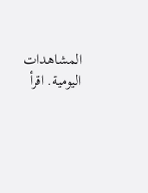المشاهدات اليومية. اقرأ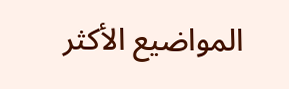المواضيع الأكثر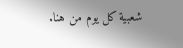شعبية كل يوم من هنا.